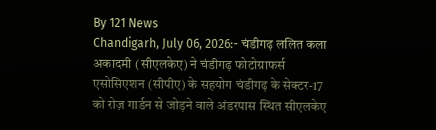By 121 News
Chandigarh, July 06, 2026:- चंडीगढ़ ललित कला अकादमी (सीएलकेए) ने चंडीगढ़ फोटोग्राफर्स एसोसिएशन (सीपीए) के सहयोग चंडीगढ़ के सेक्टर-17 को रोज़ गार्डन से जोड़ने वाले अंडरपास स्थित सीएलकेए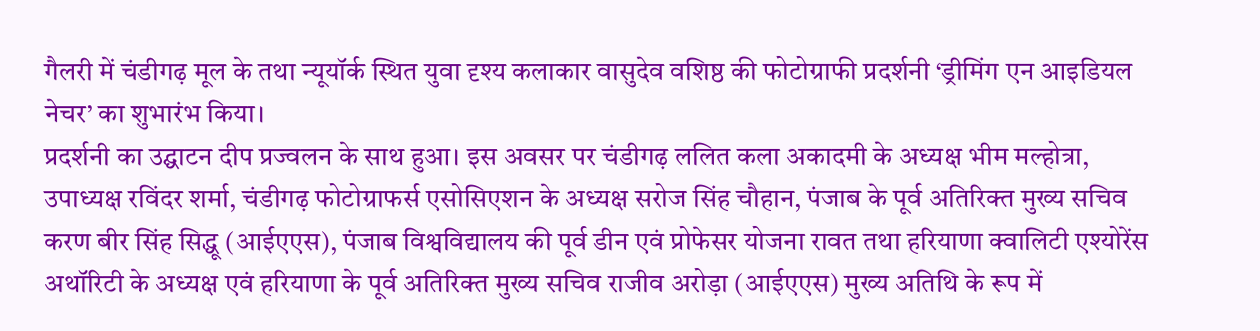गैलरी में चंडीगढ़ मूल के तथा न्यूयॉर्क स्थित युवा दृश्य कलाकार वासुदेव वशिष्ठ की फोटोग्राफी प्रदर्शनी ‘ड्रीमिंग एन आइडियल नेचर’ का शुभारंभ किया।
प्रदर्शनी का उद्घाटन दीप प्रज्वलन के साथ हुआ। इस अवसर पर चंडीगढ़ ललित कला अकादमी के अध्यक्ष भीम मल्होत्रा, उपाध्यक्ष रविंदर शर्मा, चंडीगढ़ फोटोग्राफर्स एसोसिएशन के अध्यक्ष सरोज सिंह चौहान, पंजाब के पूर्व अतिरिक्त मुख्य सचिव करण बीर सिंह सिद्धू (आईएएस), पंजाब विश्वविद्यालय की पूर्व डीन एवं प्रोफेसर योजना रावत तथा हरियाणा क्वालिटी एश्योरेंस अथॉरिटी के अध्यक्ष एवं हरियाणा के पूर्व अतिरिक्त मुख्य सचिव राजीव अरोड़ा (आईएएस) मुख्य अतिथि के रूप में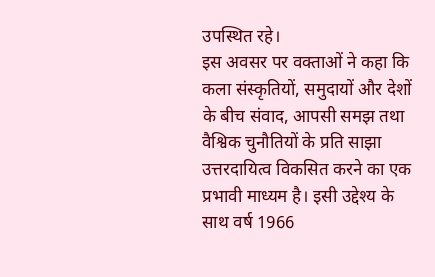उपस्थित रहे।
इस अवसर पर वक्ताओं ने कहा कि कला संस्कृतियों, समुदायों और देशों के बीच संवाद, आपसी समझ तथा वैश्विक चुनौतियों के प्रति साझा उत्तरदायित्व विकसित करने का एक प्रभावी माध्यम है। इसी उद्देश्य के साथ वर्ष 1966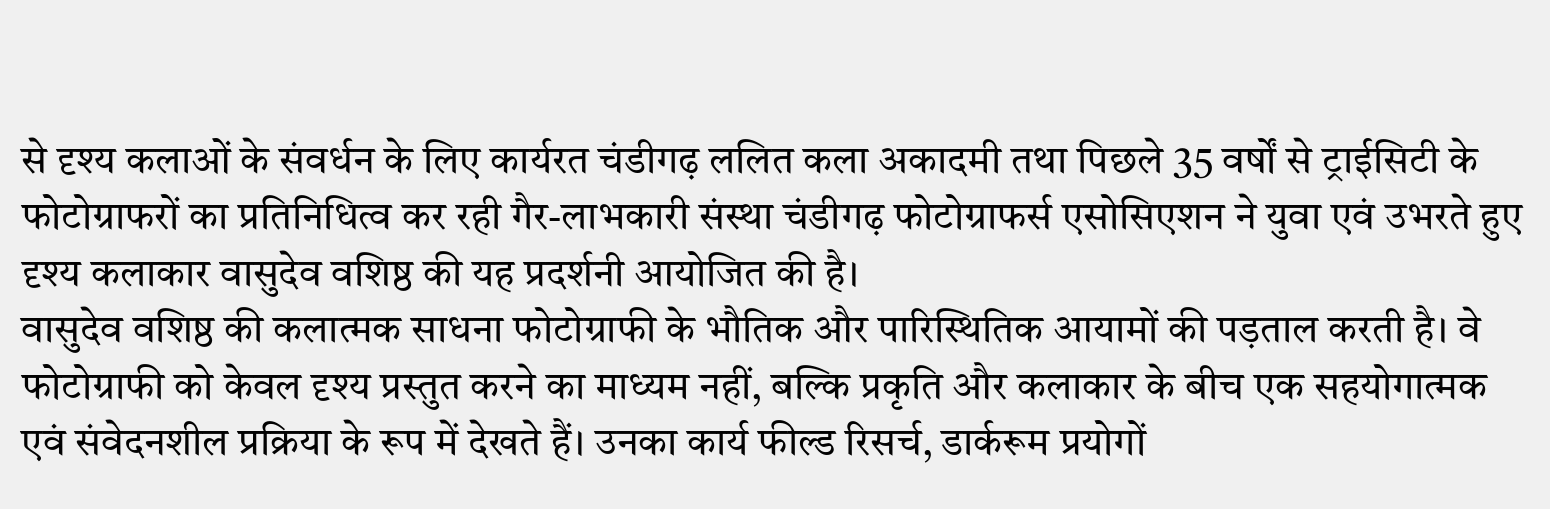से दृश्य कलाओं के संवर्धन के लिए कार्यरत चंडीगढ़ ललित कला अकादमी तथा पिछले 35 वर्षों से ट्राईसिटी के फोटोग्राफरों का प्रतिनिधित्व कर रही गैर-लाभकारी संस्था चंडीगढ़ फोटोग्राफर्स एसोसिएशन ने युवा एवं उभरते हुए दृश्य कलाकार वासुदेव वशिष्ठ की यह प्रदर्शनी आयोजित की है।
वासुदेव वशिष्ठ की कलात्मक साधना फोटोग्राफी के भौतिक और पारिस्थितिक आयामों की पड़ताल करती है। वे फोटोग्राफी को केवल दृश्य प्रस्तुत करने का माध्यम नहीं, बल्कि प्रकृति और कलाकार के बीच एक सहयोगात्मक एवं संवेदनशील प्रक्रिया के रूप में देखते हैं। उनका कार्य फील्ड रिसर्च, डार्करूम प्रयोगों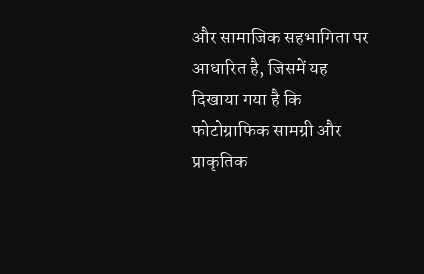और सामाजिक सहभागिता पर आधारित है, जिसमें यह दिखाया गया है कि फोटोग्राफिक सामग्री और प्राकृतिक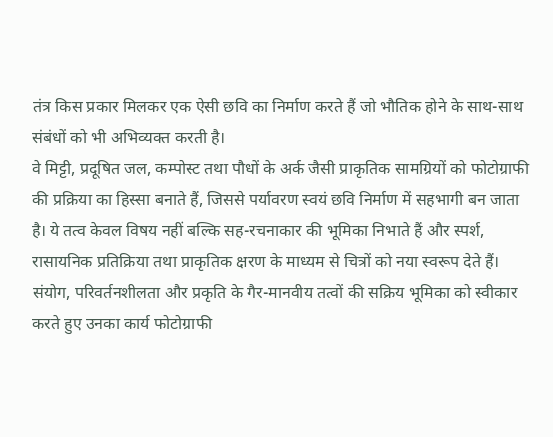तंत्र किस प्रकार मिलकर एक ऐसी छवि का निर्माण करते हैं जो भौतिक होने के साथ-साथ संबंधों को भी अभिव्यक्त करती है।
वे मिट्टी, प्रदूषित जल, कम्पोस्ट तथा पौधों के अर्क जैसी प्राकृतिक सामग्रियों को फोटोग्राफी की प्रक्रिया का हिस्सा बनाते हैं, जिससे पर्यावरण स्वयं छवि निर्माण में सहभागी बन जाता है। ये तत्व केवल विषय नहीं बल्कि सह-रचनाकार की भूमिका निभाते हैं और स्पर्श, रासायनिक प्रतिक्रिया तथा प्राकृतिक क्षरण के माध्यम से चित्रों को नया स्वरूप देते हैं। संयोग, परिवर्तनशीलता और प्रकृति के गैर-मानवीय तत्वों की सक्रिय भूमिका को स्वीकार करते हुए उनका कार्य फोटोग्राफी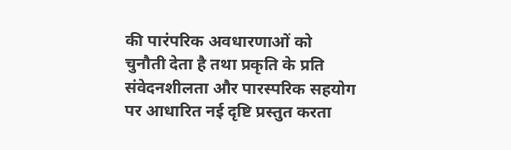की पारंपरिक अवधारणाओं को चुनौती देता है तथा प्रकृति के प्रति संवेदनशीलता और पारस्परिक सहयोग पर आधारित नई दृष्टि प्रस्तुत करता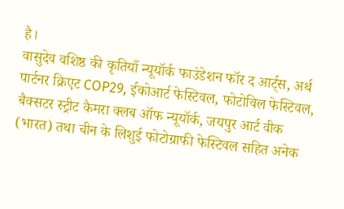है।
वासुदेव वशिष्ठ की कृतियाँ न्यूयॉर्क फाउंडेशन फॉर द आर्ट्स, अर्थ पार्टनर क्रिएट COP29, ईकोआर्ट फेस्टिवल, फोटोविल फेस्टिवल, बैक्सटर स्ट्रीट कैमरा क्लब ऑफ न्यूयॉर्क, जयपुर आर्ट वीक (भारत) तथा चीन के लिशुई फोटोग्राफी फेस्टिवल सहित अनेक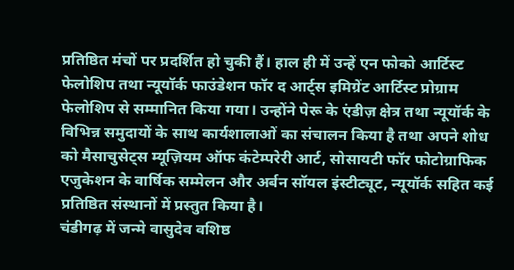प्रतिष्ठित मंचों पर प्रदर्शित हो चुकी हैं। हाल ही में उन्हें एन फोको आर्टिस्ट फेलोशिप तथा न्यूयॉर्क फाउंडेशन फॉर द आर्ट्स इमिग्रेंट आर्टिस्ट प्रोग्राम फेलोशिप से सम्मानित किया गया। उन्होंने पेरू के एंडीज़ क्षेत्र तथा न्यूयॉर्क के विभिन्न समुदायों के साथ कार्यशालाओं का संचालन किया है तथा अपने शोध को मैसाचुसेट्स म्यूज़ियम ऑफ कंटेम्परेरी आर्ट, सोसायटी फॉर फोटोग्राफिक एजुकेशन के वार्षिक सम्मेलन और अर्बन सॉयल इंस्टीट्यूट, न्यूयॉर्क सहित कई प्रतिष्ठित संस्थानों में प्रस्तुत किया है।
चंडीगढ़ में जन्मे वासुदेव वशिष्ठ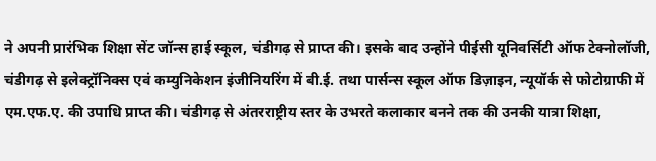ने अपनी प्रारंभिक शिक्षा सेंट जॉन्स हाई स्कूल, चंडीगढ़ से प्राप्त की। इसके बाद उन्होंने पीईसी यूनिवर्सिटी ऑफ टेक्नोलॉजी, चंडीगढ़ से इलेक्ट्रॉनिक्स एवं कम्युनिकेशन इंजीनियरिंग में बी.ई. तथा पार्सन्स स्कूल ऑफ डिज़ाइन, न्यूयॉर्क से फोटोग्राफी में एम.एफ.ए. की उपाधि प्राप्त की। चंडीगढ़ से अंतरराष्ट्रीय स्तर के उभरते कलाकार बनने तक की उनकी यात्रा शिक्षा,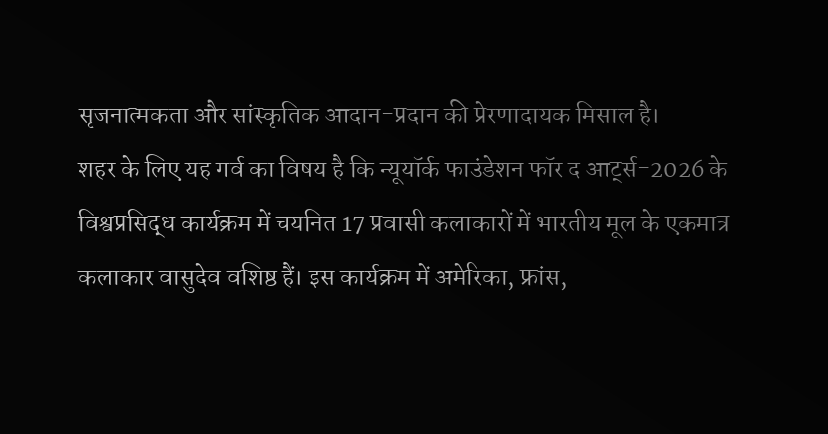सृजनात्मकता और सांस्कृतिक आदान-प्रदान की प्रेरणादायक मिसाल है।
शहर के लिए यह गर्व का विषय है कि न्यूयॉर्क फाउंडेशन फॉर द आर्ट्स-2026 के विश्वप्रसिद्ध कार्यक्रम में चयनित 17 प्रवासी कलाकारों में भारतीय मूल के एकमात्र कलाकार वासुदेव वशिष्ठ हैं। इस कार्यक्रम में अमेरिका, फ्रांस,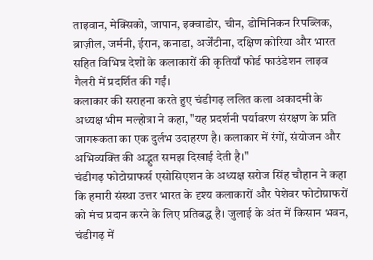ताइवान, मेक्सिको, जापान, इक्वाडोर, चीन, डोमिनिकन रिपब्लिक, ब्राज़ील, जर्मनी, ईरान, कनाडा, अर्जेंटीना, दक्षिण कोरिया और भारत सहित विभिन्न देशों के कलाकारों की कृतियाँ फोर्ड फाउंडेशन लाइव गैलरी में प्रदर्शित की गईं।
कलाकार की सराहना करते हुए चंडीगढ़ ललित कला अकादमी के अध्यक्ष भीम मल्होत्रा ने कहा, "यह प्रदर्शनी पर्यावरण संरक्षण के प्रति जागरूकता का एक दुर्लभ उदाहरण है। कलाकार में रंगों, संयोजन और अभिव्यक्ति की अद्भुत समझ दिखाई देती है।"
चंडीगढ़ फोटोग्राफर्स एसोसिएशन के अध्यक्ष सरोज सिंह चौहान ने कहा कि हमारी संस्था उत्तर भारत के दृश्य कलाकारों और पेशेवर फोटोग्राफरों को मंच प्रदान करने के लिए प्रतिबद्ध है। जुलाई के अंत में किसान भवन, चंडीगढ़ में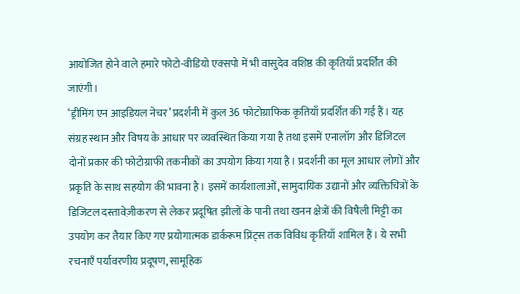आयोजित होने वाले हमारे फोटो-वीडियो एक्सपो में भी वासुदेव वशिष्ठ की कृतियाँ प्रदर्शित की जाएंगी।
‘ड्रीमिंग एन आइडियल नेचर’ प्रदर्शनी में कुल 36 फोटोग्राफिक कृतियाँ प्रदर्शित की गई हैं। यह संग्रह स्थान और विषय के आधार पर व्यवस्थित किया गया है तथा इसमें एनालॉग और डिजिटल दोनों प्रकार की फोटोग्राफी तकनीकों का उपयोग किया गया है। प्रदर्शनी का मूल आधार लोगों और प्रकृति के साथ सहयोग की भावना है। इसमें कार्यशालाओं, सामुदायिक उद्यानों और व्यक्तिचित्रों के डिजिटल दस्तावेज़ीकरण से लेकर प्रदूषित झीलों के पानी तथा खनन क्षेत्रों की विषैली मिट्टी का उपयोग कर तैयार किए गए प्रयोगात्मक डार्करूम प्रिंट्स तक विविध कृतियाँ शामिल हैं। ये सभी रचनाएँ पर्यावरणीय प्रदूषण, सामूहिक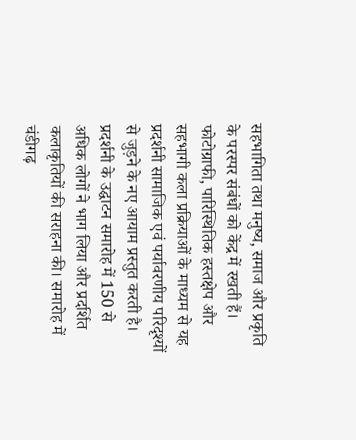सहभागिता तथा मनुष्य, समाज और प्रकृति के परस्पर संबंधों को केंद्र में रखती हैं। फोटोग्राफी, पारिस्थितिक हस्तक्षेप और सहभागी कला प्रक्रियाओं के माध्यम से यह प्रदर्शनी सामाजिक एवं पर्यावरणीय परिदृश्यों से जुड़ने के नए आयाम प्रस्तुत करती है।
प्रदर्शनी के उद्घाटन समारोह में 150 से अधिक लोगों ने भाग लिया और प्रदर्शित कलाकृतियों की सराहना की। समारोह में चंडीगढ़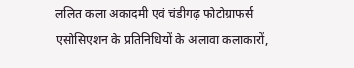ललित कला अकादमी एवं चंडीगढ़ फोटोग्राफर्स एसोसिएशन के प्रतिनिधियों के अलावा कलाकारों,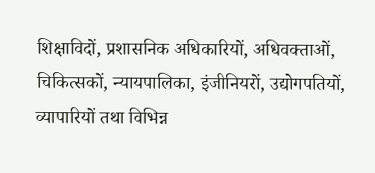शिक्षाविदों, प्रशासनिक अधिकारियों, अधिवक्ताओं, चिकित्सकों, न्यायपालिका, इंजीनियरों, उद्योगपतियों, व्यापारियों तथा विभिन्न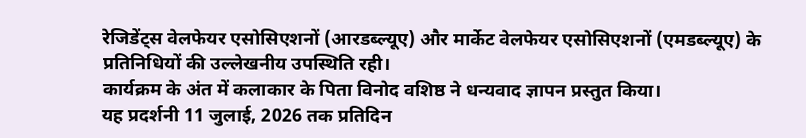रेजिडेंट्स वेलफेयर एसोसिएशनों (आरडब्ल्यूए) और मार्केट वेलफेयर एसोसिएशनों (एमडब्ल्यूए) के प्रतिनिधियों की उल्लेखनीय उपस्थिति रही।
कार्यक्रम के अंत में कलाकार के पिता विनोद वशिष्ठ ने धन्यवाद ज्ञापन प्रस्तुत किया।
यह प्रदर्शनी 11 जुलाई, 2026 तक प्रतिदिन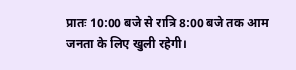प्रातः 10:00 बजे से रात्रि 8:00 बजे तक आम जनता के लिए खुली रहेगी।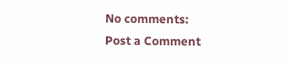No comments:
Post a Comment